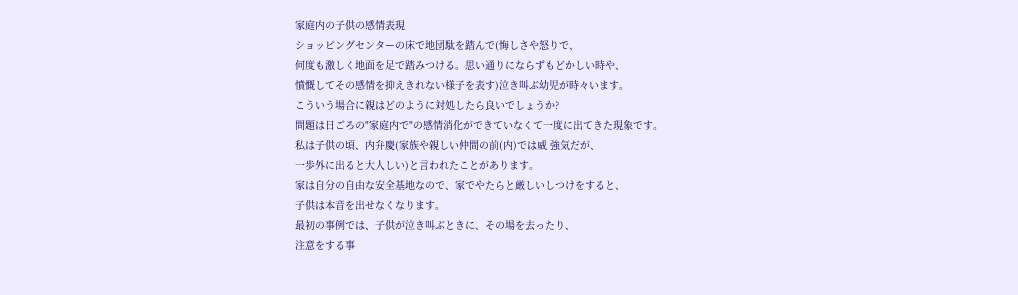家庭内の子供の感情表現
ショッピングセンターの床で地団駄を踏んで(悔しさや怒りで、
何度も激しく地面を足で踏みつける。思い通りにならずもどかしい時や、
憤慨してその感情を抑えきれない様子を表す)泣き叫ぶ幼児が時々います。
こういう場合に親はどのように対処したら良いでしょうか?
問題は日ごろの"家庭内で"の感情消化ができていなくて一度に出てきた現象です。
私は子供の頃、内弁慶(家族や親しい仲間の前(内)では威 強気だが、
一歩外に出ると大人しい)と言われたことがあります。
家は自分の自由な安全基地なので、家でやたらと厳しいしつけをすると、
子供は本音を出せなくなります。
最初の事例では、子供が泣き叫ぶときに、その場を去ったり、
注意をする事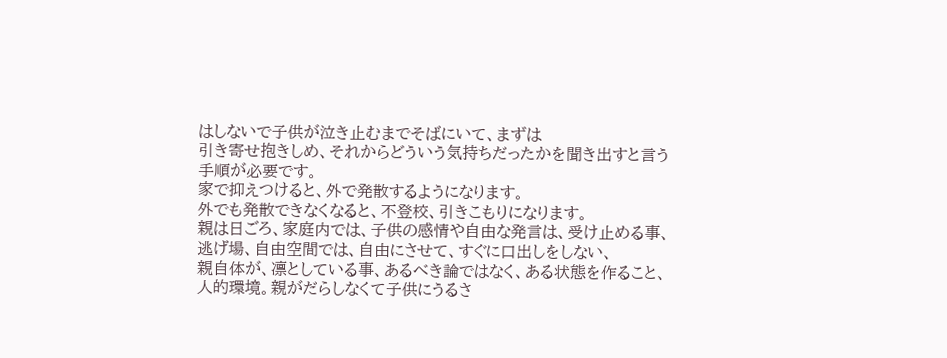はしないで子供が泣き止むまでそばにいて、まずは
引き寄せ抱きしめ、それからどういう気持ちだったかを聞き出すと言う
手順が必要です。
家で抑えつけると、外で発散するようになります。
外でも発散できなくなると、不登校、引きこもりになります。
親は日ごろ、家庭内では、子供の感情や自由な発言は、受け止める事、
逃げ場、自由空間では、自由にさせて、すぐに口出しをしない、
親自体が、凛としている事、あるべき論ではなく、ある状態を作ること、
人的環境。親がだらしなくて子供にうるさ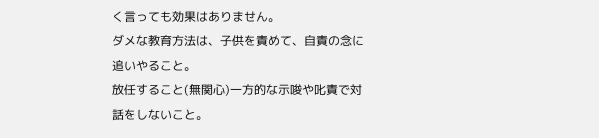く言っても効果はありません。
ダメな教育方法は、子供を責めて、自責の念に追いやること。
放任すること(無関心)一方的な示唆や叱責で対話をしないこと。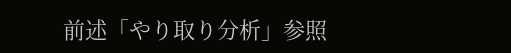前述「やり取り分析」参照